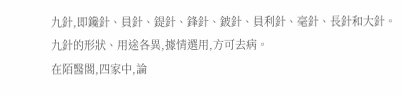九針,即鑱針、員針、鍉針、鋒針、鈹針、員利針、毫針、長針和大針。
九針的形狀、用途各異,據情選用,方可去病。
在陌醫閣,四家中,論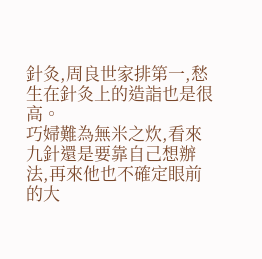針灸,周良世家排第一,愁生在針灸上的造詣也是很高。
巧婦難為無米之炊,看來九針還是要靠自己想辦法,再來他也不確定眼前的大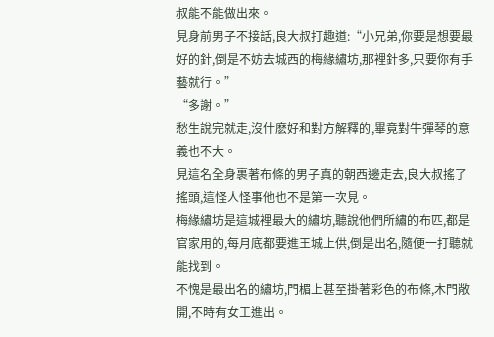叔能不能做出來。
見身前男子不接話,良大叔打趣道:“小兄弟,你要是想要最好的針,倒是不妨去城西的梅緣繡坊,那裡針多,只要你有手藝就行。”
“多謝。”
愁生說完就走,沒什麽好和對方解釋的,畢竟對牛彈琴的意義也不大。
見這名全身裹著布條的男子真的朝西邊走去,良大叔搖了搖頭,這怪人怪事他也不是第一次見。
梅緣繡坊是這城裡最大的繡坊,聽說他們所繡的布匹,都是官家用的,每月底都要進王城上供,倒是出名,隨便一打聽就能找到。
不愧是最出名的繡坊,門楣上甚至掛著彩色的布條,木門敞開,不時有女工進出。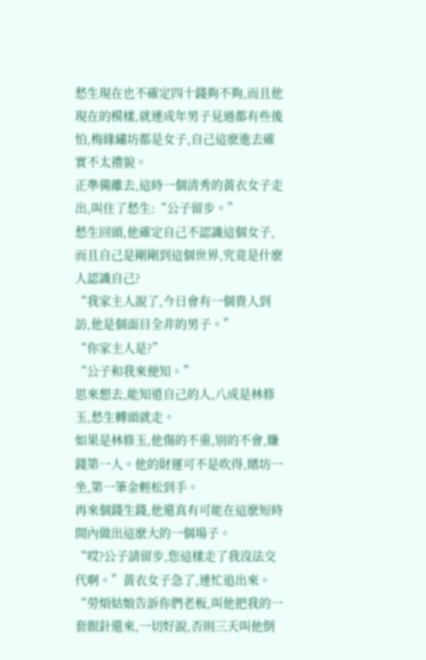愁生現在也不確定四十錢夠不夠,而且他現在的模樣,就連成年男子見過都有些後怕,梅緣繡坊都是女子,自己這麽進去確實不太禮貌。
正準備離去,這時一個清秀的黃衣女子走出,叫住了愁生:“公子留步。”
愁生回頭,他確定自己不認識這個女子,而且自己是剛剛到這個世界,究竟是什麽人認識自己?
“我家主人說了,今日會有一個貴人到訪,他是個面目全非的男子。”
“你家主人是?”
“公子和我來便知。”
思來想去,能知道自己的人,八成是林修玉,愁生轉頭就走。
如果是林修玉,他傷的不重,別的不會,賺錢第一人。他的財運可不是吹得,賭坊一坐,第一筆金輕松到手。
再來個錢生錢,他還真有可能在這麽短時間內做出這麽大的一個場子。
“哎?公子請留步,您這樣走了我沒法交代啊。”黃衣女子急了,連忙追出來。
“勞煩姑娘告訴你們老板,叫他把我的一套銀針還來,一切好說,否則三天叫他倒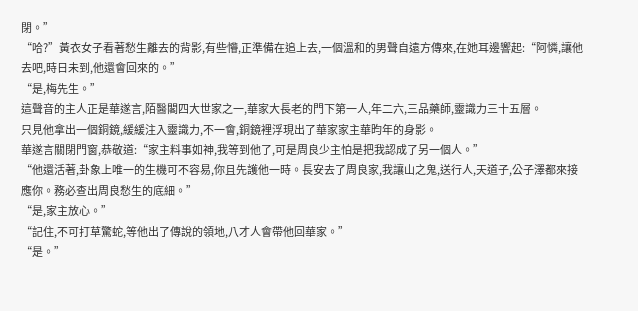閉。”
“哈?”黃衣女子看著愁生離去的背影,有些懵,正準備在追上去,一個溫和的男聲自遠方傳來,在她耳邊響起:“阿憐,讓他去吧,時日未到,他還會回來的。”
“是,梅先生。”
這聲音的主人正是華遂言,陌醫閣四大世家之一,華家大長老的門下第一人,年二六,三品藥師,靈識力三十五層。
只見他拿出一個銅鏡,緩緩注入靈識力,不一會,銅鏡裡浮現出了華家家主華昀年的身影。
華遂言關閉門窗,恭敬道:“家主料事如神,我等到他了,可是周良少主怕是把我認成了另一個人。”
“他還活著,卦象上唯一的生機可不容易,你且先護他一時。長安去了周良家,我讓山之鬼,送行人,天道子,公子澤都來接應你。務必查出周良愁生的底細。”
“是,家主放心。”
“記住,不可打草驚蛇,等他出了傳說的領地,八才人會帶他回華家。”
“是。”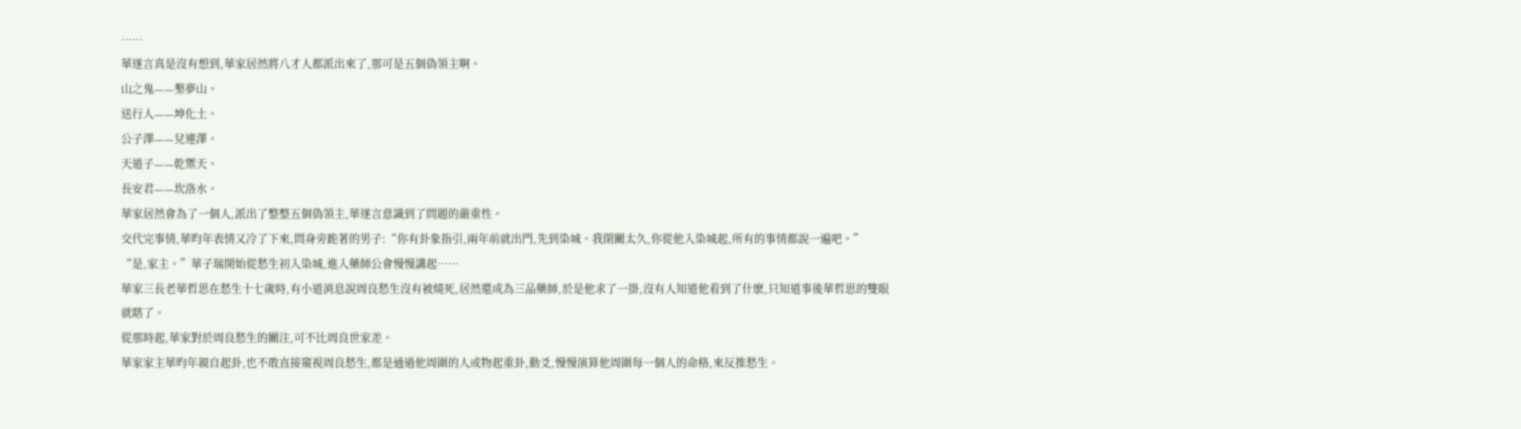……
華遂言真是沒有想到,華家居然將八才人都派出來了,那可是五個偽領主啊。
山之鬼——墾夢山。
送行人——坤化土。
公子澤——兌連澤。
天道子——乾禦天。
長安君——坎洛水。
華家居然會為了一個人,派出了整整五個偽領主,華遂言意識到了問題的嚴重性。
交代完事情,華昀年表情又冷了下來,問身旁跪著的男子:“你有卦象指引,兩年前就出門,先到染城。我閉關太久,你從他入染城起,所有的事情都說一遍吧。”
“是,家主。”華子瑞開始從愁生初入染城,進入藥師公會慢慢講起……
華家三長老華哲思在愁生十七歲時,有小道消息說周良愁生沒有被燒死,居然還成為三品藥師,於是他求了一掛,沒有人知道他看到了什麽,只知道事後華哲思的雙眼就瞎了。
從那時起,華家對於周良愁生的關注,可不比周良世家差。
華家家主華昀年親自起卦,也不敢直接窺視周良愁生,都是通過他周圍的人或物起重卦,動爻,慢慢演算他周圍每一個人的命格,來反推愁生。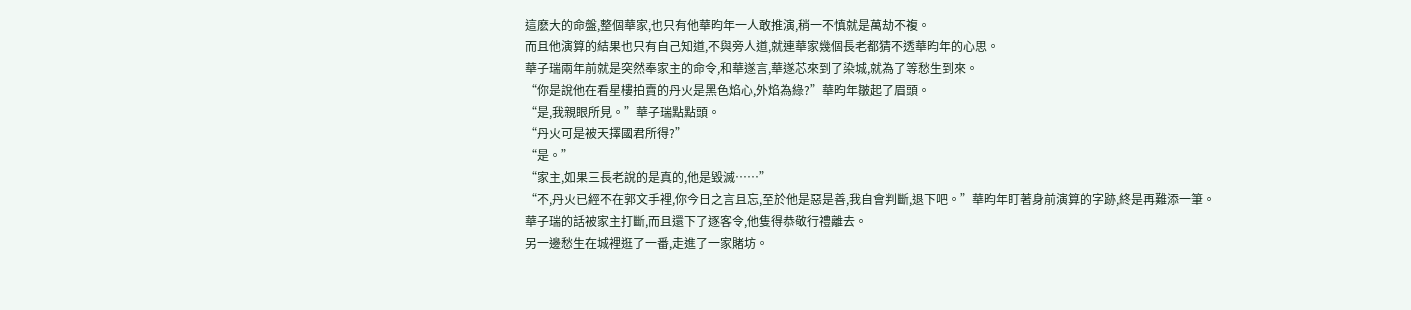這麽大的命盤,整個華家,也只有他華昀年一人敢推演,稍一不慎就是萬劫不複。
而且他演算的結果也只有自己知道,不與旁人道,就連華家幾個長老都猜不透華昀年的心思。
華子瑞兩年前就是突然奉家主的命令,和華遂言,華遂芯來到了染城,就為了等愁生到來。
“你是說他在看星樓拍賣的丹火是黑色焰心,外焰為綠?”華昀年皺起了眉頭。
“是,我親眼所見。”華子瑞點點頭。
“丹火可是被天擇國君所得?”
“是。”
“家主,如果三長老說的是真的,他是毀滅……”
“不,丹火已經不在郭文手裡,你今日之言且忘,至於他是惡是善,我自會判斷,退下吧。”華昀年盯著身前演算的字跡,終是再難添一筆。
華子瑞的話被家主打斷,而且還下了逐客令,他隻得恭敬行禮離去。
另一邊愁生在城裡逛了一番,走進了一家賭坊。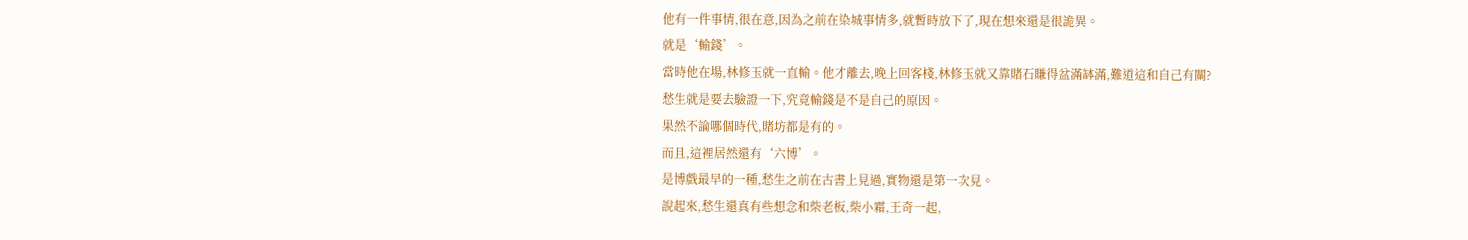他有一件事情,很在意,因為之前在染城事情多,就暫時放下了,現在想來還是很詭異。
就是‘輸錢’。
當時他在場,林修玉就一直輸。他才離去,晚上回客棧,林修玉就又靠賭石賺得盆滿缽滿,難道這和自己有關?
愁生就是要去驗證一下,究竟輸錢是不是自己的原因。
果然不論哪個時代,賭坊都是有的。
而且,這裡居然還有‘六博’。
是博戲最早的一種,愁生之前在古書上見過,實物還是第一次見。
說起來,愁生還真有些想念和柴老板,柴小霜,王奇一起,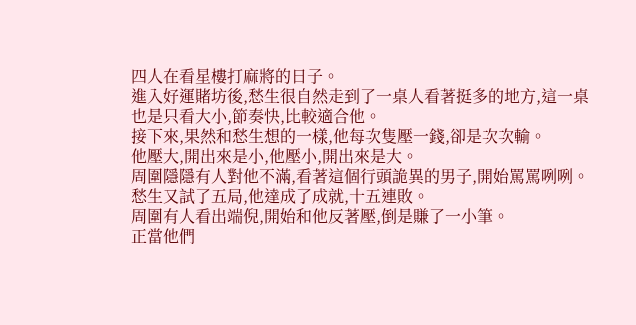四人在看星樓打麻將的日子。
進入好運賭坊後,愁生很自然走到了一桌人看著挺多的地方,這一桌也是只看大小,節奏快,比較適合他。
接下來,果然和愁生想的一樣,他每次隻壓一錢,卻是次次輸。
他壓大,開出來是小,他壓小,開出來是大。
周圍隱隱有人對他不滿,看著這個行頭詭異的男子,開始罵罵咧咧。
愁生又試了五局,他達成了成就,十五連敗。
周圍有人看出端倪,開始和他反著壓,倒是賺了一小筆。
正當他們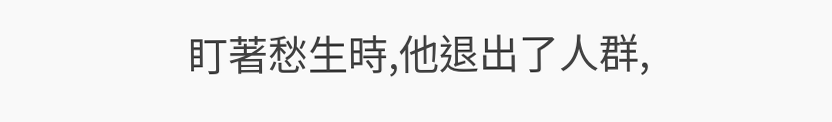盯著愁生時,他退出了人群,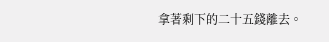拿著剩下的二十五錢離去。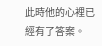此時他的心裡已經有了答案。